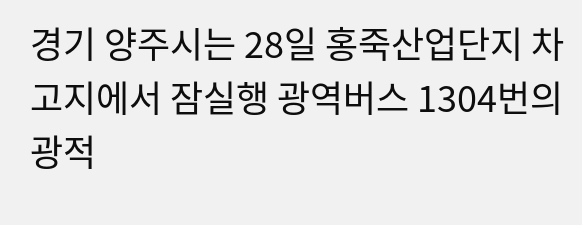경기 양주시는 28일 홍죽산업단지 차고지에서 잠실행 광역버스 1304번의 광적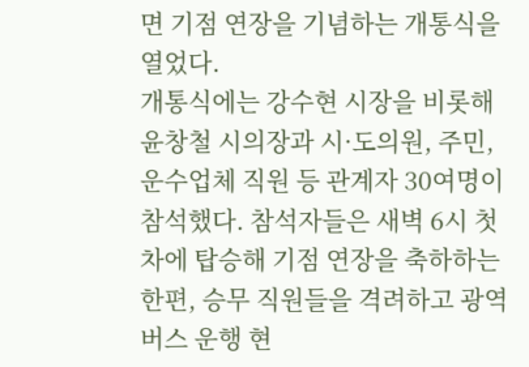면 기점 연장을 기념하는 개통식을 열었다.
개통식에는 강수현 시장을 비롯해 윤창철 시의장과 시·도의원, 주민, 운수업체 직원 등 관계자 30여명이 참석했다. 참석자들은 새벽 6시 첫차에 탑승해 기점 연장을 축하하는 한편, 승무 직원들을 격려하고 광역버스 운행 현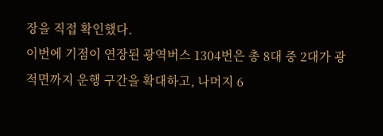장을 직접 확인했다.
이번에 기점이 연장된 광역버스 1304번은 총 8대 중 2대가 광적면까지 운행 구간을 확대하고, 나머지 6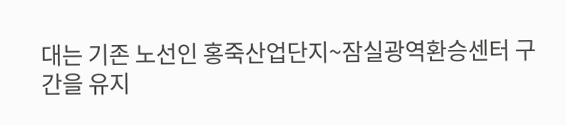대는 기존 노선인 홍죽산업단지~잠실광역환승센터 구간을 유지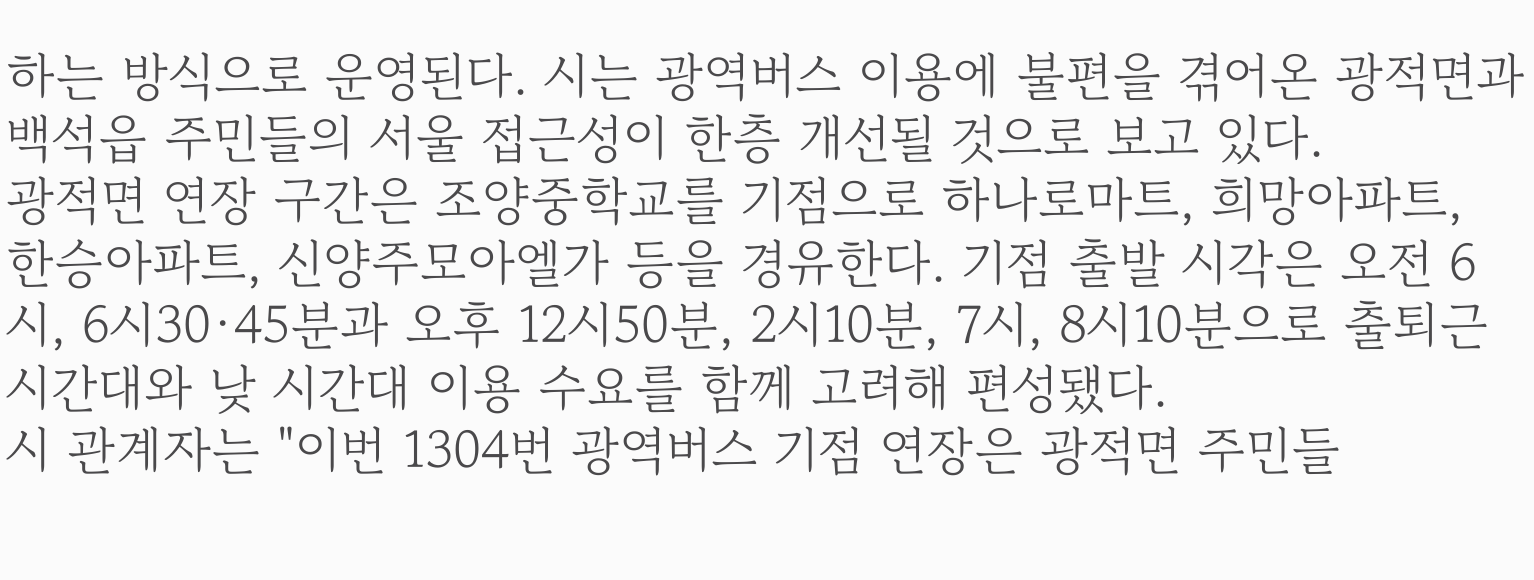하는 방식으로 운영된다. 시는 광역버스 이용에 불편을 겪어온 광적면과 백석읍 주민들의 서울 접근성이 한층 개선될 것으로 보고 있다.
광적면 연장 구간은 조양중학교를 기점으로 하나로마트, 희망아파트, 한승아파트, 신양주모아엘가 등을 경유한다. 기점 출발 시각은 오전 6시, 6시30·45분과 오후 12시50분, 2시10분, 7시, 8시10분으로 출퇴근 시간대와 낮 시간대 이용 수요를 함께 고려해 편성됐다.
시 관계자는 "이번 1304번 광역버스 기점 연장은 광적면 주민들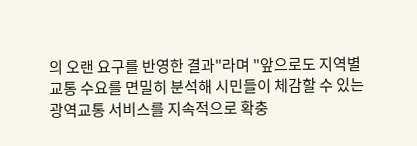의 오랜 요구를 반영한 결과"라며 "앞으로도 지역별 교통 수요를 면밀히 분석해 시민들이 체감할 수 있는 광역교통 서비스를 지속적으로 확충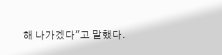해 나가겠다"고 말했다.